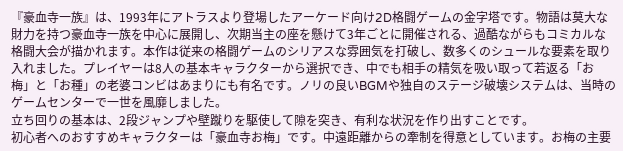『豪血寺一族』は、1993年にアトラスより登場したアーケード向け2D格闘ゲームの金字塔です。物語は莫大な財力を持つ豪血寺一族を中心に展開し、次期当主の座を懸けて3年ごとに開催される、過酷ながらもコミカルな格闘大会が描かれます。本作は従来の格闘ゲームのシリアスな雰囲気を打破し、数多くのシュールな要素を取り入れました。プレイヤーは8人の基本キャラクターから選択でき、中でも相手の精気を吸い取って若返る「お梅」と「お種」の老婆コンビはあまりにも有名です。ノリの良いBGMや独自のステージ破壊システムは、当時のゲームセンターで一世を風靡しました。
立ち回りの基本は、2段ジャンプや壁蹴りを駆使して隙を突き、有利な状況を作り出すことです。
初心者へのおすすめキャラクターは「豪血寺お梅」です。中遠距離からの牽制を得意としています。お梅の主要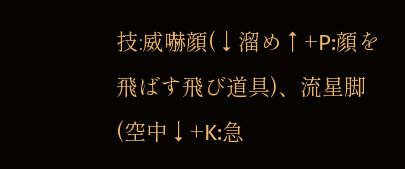技:威嚇顔(↓溜め↑+P:顔を飛ばす飛び道具)、流星脚(空中↓+K:急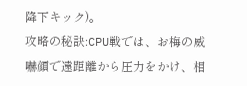降下キック)。
攻略の秘訣:CPU戦では、お梅の威嚇顔で遠距離から圧力をかけ、相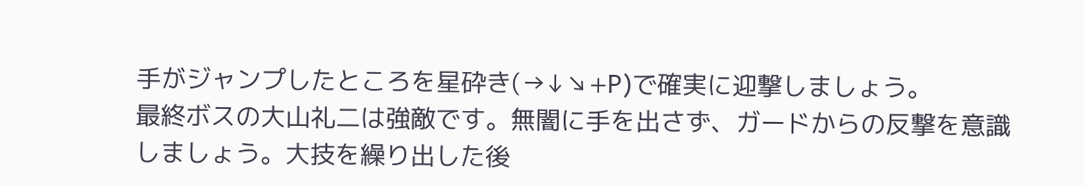手がジャンプしたところを星砕き(→↓↘+P)で確実に迎撃しましょう。
最終ボスの大山礼二は強敵です。無闇に手を出さず、ガードからの反撃を意識しましょう。大技を繰り出した後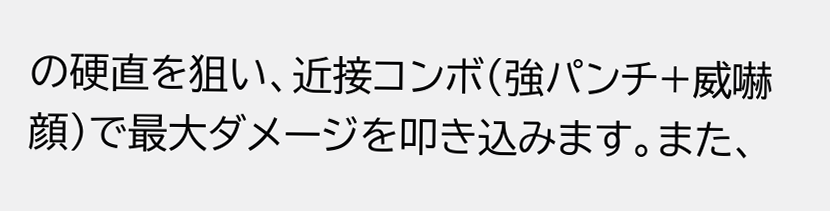の硬直を狙い、近接コンボ(強パンチ+威嚇顔)で最大ダメージを叩き込みます。また、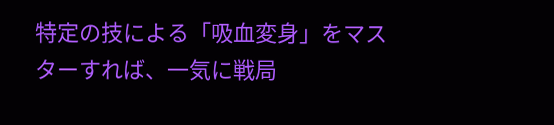特定の技による「吸血変身」をマスターすれば、一気に戦局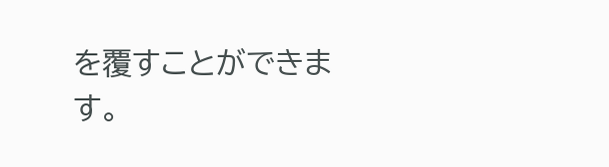を覆すことができます。